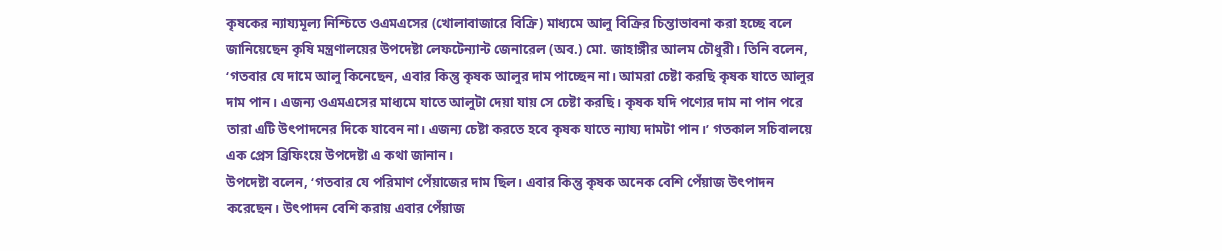কৃষকের ন্যায্যমূল্য নিশ্চিতে ওএমএসের (খোলাবাজারে বিক্রি) মাধ্যমে আলু বিক্রির চিন্তাভাবনা করা হচ্ছে বলে জানিয়েছেন কৃষি মন্ত্রণালয়ের উপদেষ্টা লেফটেন্যান্ট জেনারেল (অব.) মো. জাহাঙ্গীর আলম চৌধুরী। তিনি বলেন, ‘গতবার যে দামে আলু কিনেছেন, এবার কিন্তু কৃষক আলুর দাম পাচ্ছেন না। আমরা চেষ্টা করছি কৃষক যাতে আলুর দাম পান। এজন্য ওএমএসের মাধ্যমে যাতে আলুটা দেয়া যায় সে চেষ্টা করছি। কৃষক যদি পণ্যের দাম না পান পরে তারা এটি উৎপাদনের দিকে যাবেন না। এজন্য চেষ্টা করতে হবে কৃষক যাতে ন্যায্য দামটা পান।’ গতকাল সচিবালয়ে এক প্রেস ব্রিফিংয়ে উপদেষ্টা এ কথা জানান।
উপদেষ্টা বলেন, ‘গতবার যে পরিমাণ পেঁয়াজের দাম ছিল। এবার কিন্তু কৃষক অনেক বেশি পেঁয়াজ উৎপাদন করেছেন। উৎপাদন বেশি করায় এবার পেঁয়াজ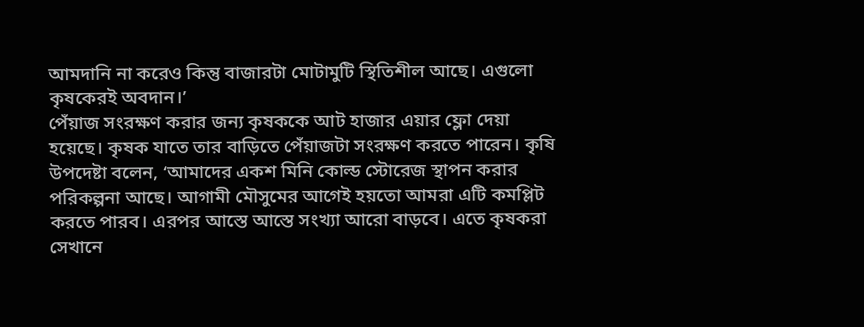আমদানি না করেও কিন্তু বাজারটা মোটামুটি স্থিতিশীল আছে। এগুলো কৃষকেরই অবদান।’
পেঁয়াজ সংরক্ষণ করার জন্য কৃষককে আট হাজার এয়ার ফ্লো দেয়া হয়েছে। কৃষক যাতে তার বাড়িতে পেঁয়াজটা সংরক্ষণ করতে পারেন। কৃষি উপদেষ্টা বলেন, ‘আমাদের একশ মিনি কোল্ড স্টোরেজ স্থাপন করার পরিকল্পনা আছে। আগামী মৌসুমের আগেই হয়তো আমরা এটি কমপ্লিট করতে পারব। এরপর আস্তে আস্তে সংখ্যা আরো বাড়বে। এতে কৃষকরা সেখানে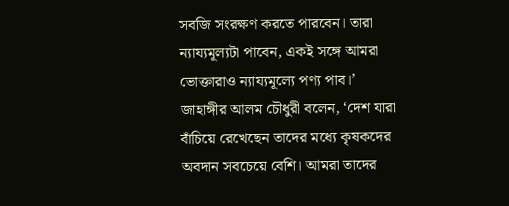সবজি সংরক্ষণ করতে পারবেন। তারা ন্যায্যমূল্যটা পাবেন, একই সঙ্গে আমরা ভোক্তারাও ন্যায্যমূল্যে পণ্য পাব।’
জাহাঙ্গীর আলম চৌধুরী বলেন, ‘দেশ যারা বাঁচিয়ে রেখেছেন তাদের মধ্যে কৃষকদের অবদান সবচেয়ে বেশি। আমরা তাদের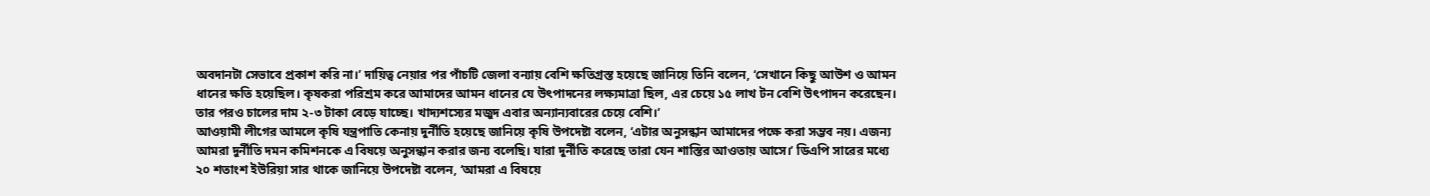অবদানটা সেভাবে প্রকাশ করি না।’ দায়িত্ব নেয়ার পর পাঁচটি জেলা বন্যায় বেশি ক্ষতিগ্রস্ত হয়েছে জানিয়ে তিনি বলেন, ‘সেখানে কিছু আউশ ও আমন ধানের ক্ষতি হয়েছিল। কৃষকরা পরিশ্রম করে আমাদের আমন ধানের যে উৎপাদনের লক্ষ্যমাত্রা ছিল, এর চেয়ে ১৫ লাখ টন বেশি উৎপাদন করেছেন। তার পরও চালের দাম ২-৩ টাকা বেড়ে যাচ্ছে। খাদ্যশস্যের মজুদ এবার অন্যান্যবারের চেয়ে বেশি।’
আওয়ামী লীগের আমলে কৃষি যন্ত্রপাতি কেনায় দুর্নীতি হয়েছে জানিয়ে কৃষি উপদেষ্টা বলেন, ‘এটার অনুসন্ধান আমাদের পক্ষে করা সম্ভব নয়। এজন্য আমরা দুর্নীতি দমন কমিশনকে এ বিষয়ে অনুসন্ধান করার জন্য বলেছি। যারা দুর্নীতি করেছে তারা যেন শাস্তির আওতায় আসে।’ ডিএপি সারের মধ্যে ২০ শতাংশ ইউরিয়া সার থাকে জানিয়ে উপদেষ্টা বলেন, ‘আমরা এ বিষয়ে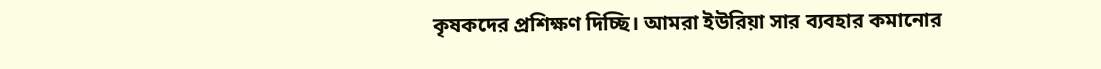কৃষকদের প্রশিক্ষণ দিচ্ছি। আমরা ইউরিয়া সার ব্যবহার কমানোর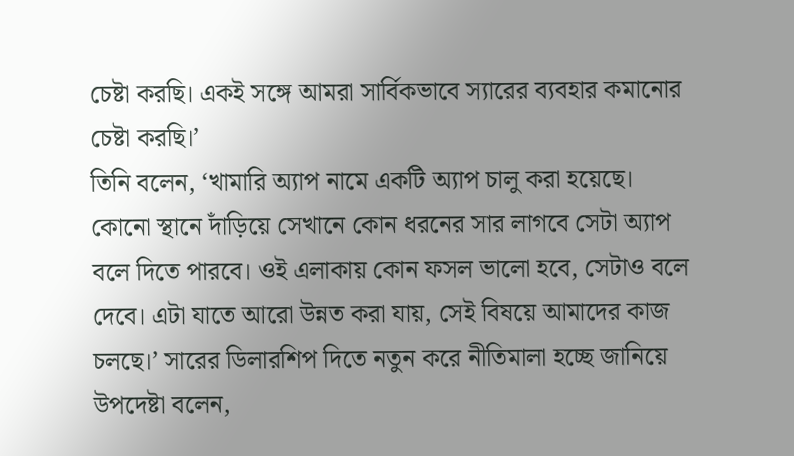চেষ্টা করছি। একই সঙ্গে আমরা সার্বিকভাবে স্যারের ব্যবহার কমানোর চেষ্টা করছি।’
তিনি বলেন, ‘খামারি অ্যাপ নামে একটি অ্যাপ চালু করা হয়েছে। কোনো স্থানে দাঁড়িয়ে সেখানে কোন ধরনের সার লাগবে সেটা অ্যাপ বলে দিতে পারবে। ওই এলাকায় কোন ফসল ভালো হবে, সেটাও বলে দেবে। এটা যাতে আরো উন্নত করা যায়, সেই বিষয়ে আমাদের কাজ চলছে।’ সারের ডিলারশিপ দিতে নতুন করে নীতিমালা হচ্ছে জানিয়ে উপদেষ্টা বলেন,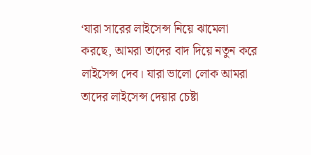‘যারা সারের লাইসেন্স নিয়ে ঝামেলা করছে, আমরা তাদের বাদ দিয়ে নতুন করে লাইসেন্স দেব। যারা ভালো লোক আমরা তাদের লাইসেন্স দেয়ার চেষ্টা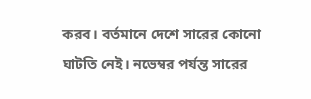করব। বর্তমানে দেশে সারের কোনো ঘাটতি নেই। নভেম্বর পর্যন্ত সারের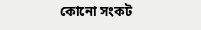কোনো সংকট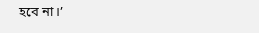হবে না।’